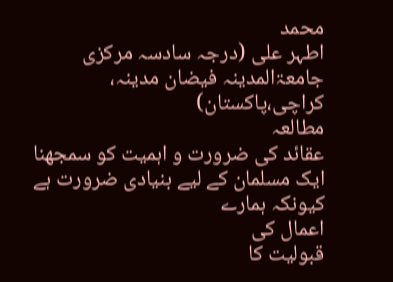محمد
اطہر علی (درجہ سادسہ مرکزی جامعۃالمدینہ فیضان مدینہ، کراچی،پاکستان)
مطالعہ
عقائد کی ضرورت و اہمیت کو سمجھنا ایک مسلمان کے لیے بنیادی ضرورت ہے کیونکہ ہمارے
اعمال کی
قبولیت کا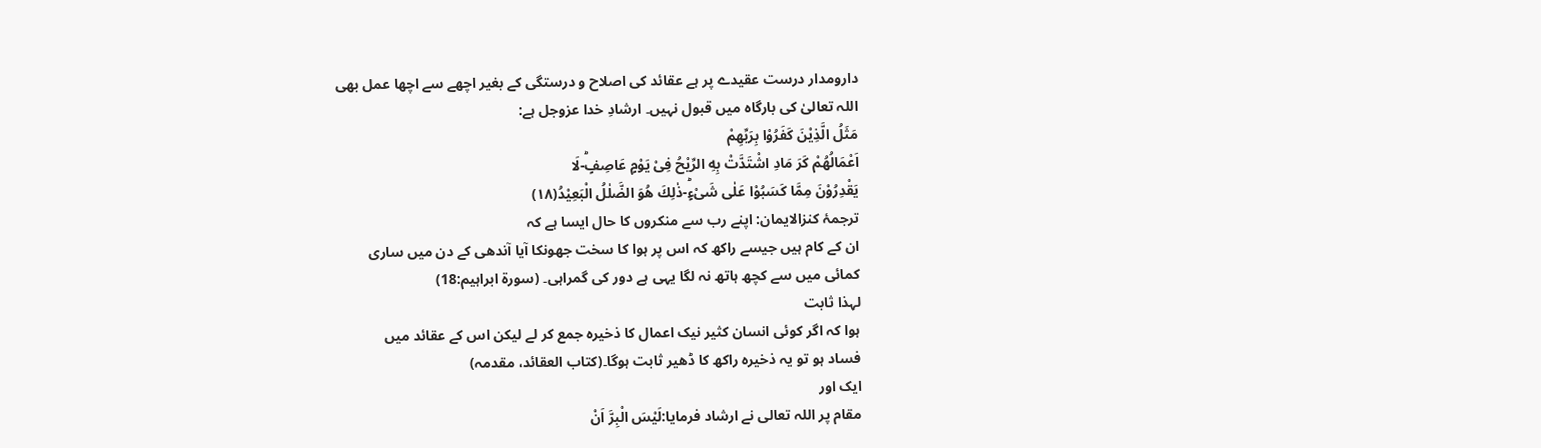دارومدار درست عقیدے پر ہے عقائد کی اصلاح و درستگی کے بغیر اچھے سے اچھا عمل بھی
اللہ تعالیٰ کی بارگاہ میں قبول نہیں۔ ارشادِ خدا عزوجل ہے:
مَثَلُ الَّذِیْنَ كَفَرُوْا بِرَبِّهِمْ
اَعْمَالُهُمْ كَرَ مَادِ اشْتَدَّتْ بِهِ الرِّیْحُ فِیْ یَوْمٍ عَاصِفٍؕ-لَا
یَقْدِرُوْنَ مِمَّا كَسَبُوْا عَلٰى شَیْءٍؕ-ذٰلِكَ هُوَ الضَّلٰلُ الْبَعِیْدُ(۱۸)
ترجمۂ کنزالایمان: اپنے رب سے منکروں کا حال ایسا ہے کہ
ان کے کام ہیں جیسے راکھ کہ اس پر ہوا کا سخت جھونکا آیا آندھی کے دن میں ساری
کمائی میں سے کچھ ہاتھ نہ لگا یہی ہے دور کی گمراہی۔ (سورۃ ابراہیم:18)
لہذا ثابت
ہوا کہ اگر کوئی انسان کثیر نیک اعمال کا ذخیرہ جمع کر لے لیکن اس کے عقائد میں
فساد ہو تو یہ ذخیرہ راکھ کا ڈھیر ثابت ہوگا۔(کتاب العقائد، مقدمہ)
ایک اور
مقام پر اللہ تعالی نے ارشاد فرمایا:لَیْسَ الْبِرَّ اَنْ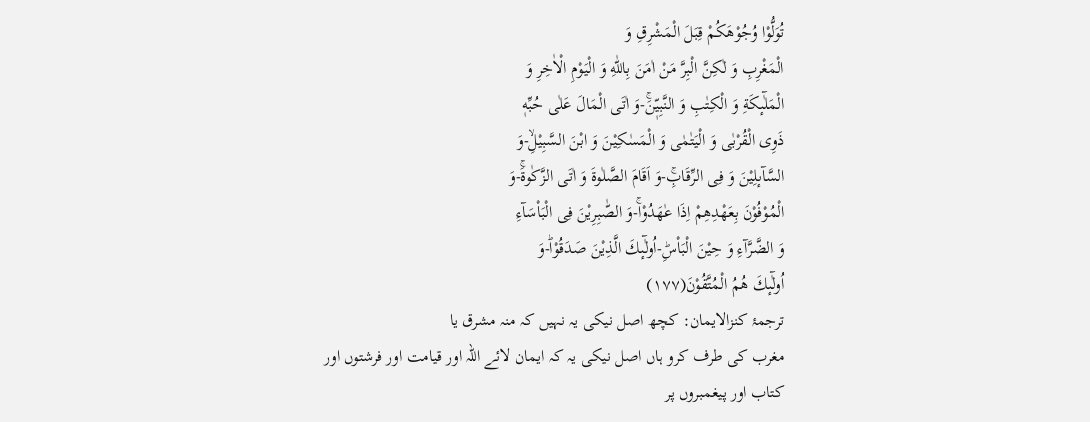تُوَلُّوْا وُجُوْهَكُمْ قِبَلَ الْمَشْرِقِ وَ
الْمَغْرِبِ وَ لٰكِنَّ الْبِرَّ مَنْ اٰمَنَ بِاللّٰهِ وَ الْیَوْمِ الْاٰخِرِ وَ
الْمَلٰٓىٕكَةِ وَ الْكِتٰبِ وَ النَّبِیّٖنَۚ-وَ اٰتَى الْمَالَ عَلٰى حُبِّهٖ
ذَوِی الْقُرْبٰى وَ الْیَتٰمٰى وَ الْمَسٰكِیْنَ وَ ابْنَ السَّبِیْلِۙ-وَ
السَّآىٕلِیْنَ وَ فِی الرِّقَابِۚ-وَ اَقَامَ الصَّلٰوةَ وَ اٰتَى الزَّكٰوةَۚ-وَ
الْمُوْفُوْنَ بِعَهْدِهِمْ اِذَا عٰهَدُوْاۚ-وَ الصّٰبِرِیْنَ فِی الْبَاْسَآءِ
وَ الضَّرَّآءِ وَ حِیْنَ الْبَاْسِؕ-اُولٰٓىٕكَ الَّذِیْنَ صَدَقُوْاؕ-وَ
اُولٰٓىٕكَ هُمُ الْمُتَّقُوْنَ(۱۷۷)
ترجمۂ کنزالایمان: کچھ اصل نیکی یہ نہیں کہ منہ مشرق یا
مغرب کی طرف کرو ہاں اصل نیکی یہ کہ ایمان لائے اللہ اور قیامت اور فرشتوں اور
کتاب اور پیغمبروں پر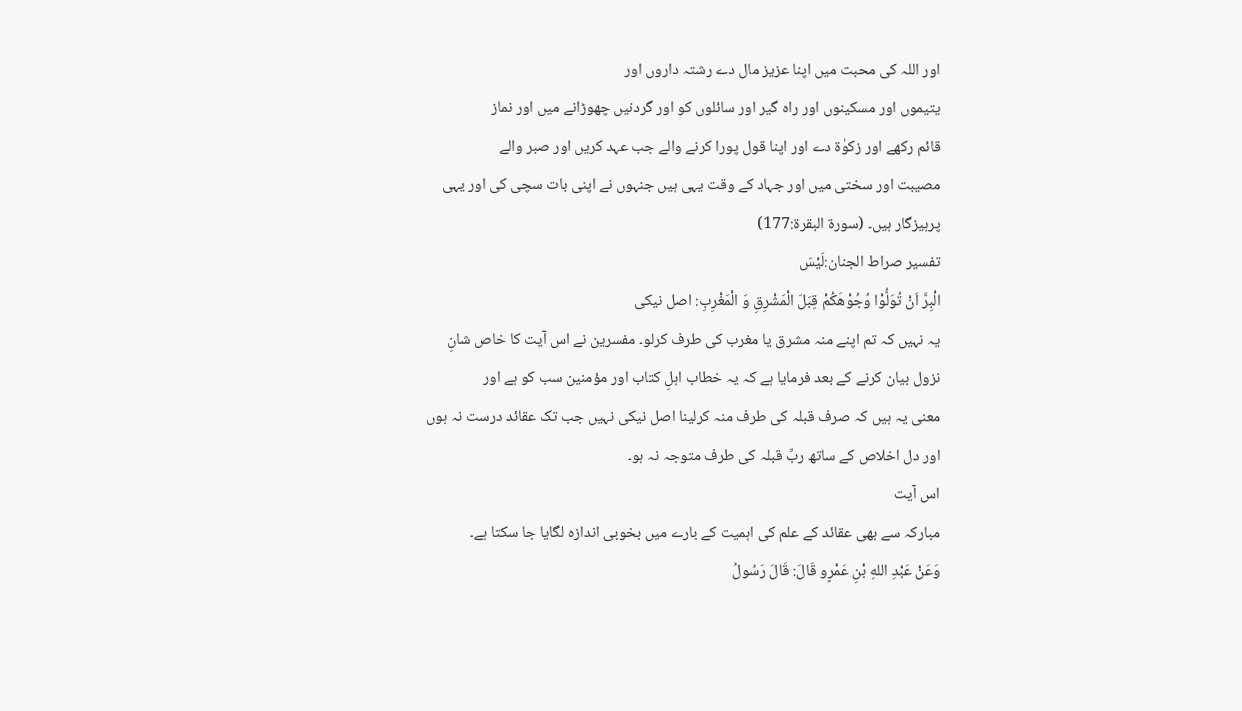اور اللہ کی محبت میں اپنا عزیز مال دے رشتہ داروں اور
یتیموں اور مسکینوں اور راہ گیر اور سائلوں کو اور گردنیں چھوڑانے میں اور نماز
قائم رکھے اور زکوٰۃ دے اور اپنا قول پورا کرنے والے جب عہد کریں اور صبر والے
مصیبت اور سختی میں اور جہاد کے وقت یہی ہیں جنہوں نے اپنی بات سچی کی اور یہی
پرہیزگار ہیں۔ (سورۃ البقرۃ:177)
تفسیر صراط الجنان:لَیْسَ
الْبِرَّ اَنْ تُوَلُّوْا وُجُوْهَكُمْ قِبَلَ الْمَشْرِقِ وَ الْمَغْرِبِ: اصل نیکی
یہ نہیں کہ تم اپنے منہ مشرق یا مغرب کی طرف کرلو۔ مفسرین نے اس آیت کا خاص شانِ
نزول بیان کرنے کے بعد فرمایا ہے کہ یہ خطاب اہلِ کتاب اور مؤمنین سب کو ہے اور
معنی یہ ہیں کہ صرف قبلہ کی طرف منہ کرلینا اصل نیکی نہیں جب تک عقائد درست نہ ہوں
اور دل اخلاص کے ساتھ ربِّ قبلہ کی طرف متوجہ نہ ہو۔
اس آیت
مبارکہ سے بھی عقائد کے علم کی اہمیت کے بارے میں بخوبی اندازہ لگایا جا سکتا ہے۔
وَعَنْ عَبْدِ اللهِ بْنِ عَمْرٍو قَالَ: قَالَ رَسُولُ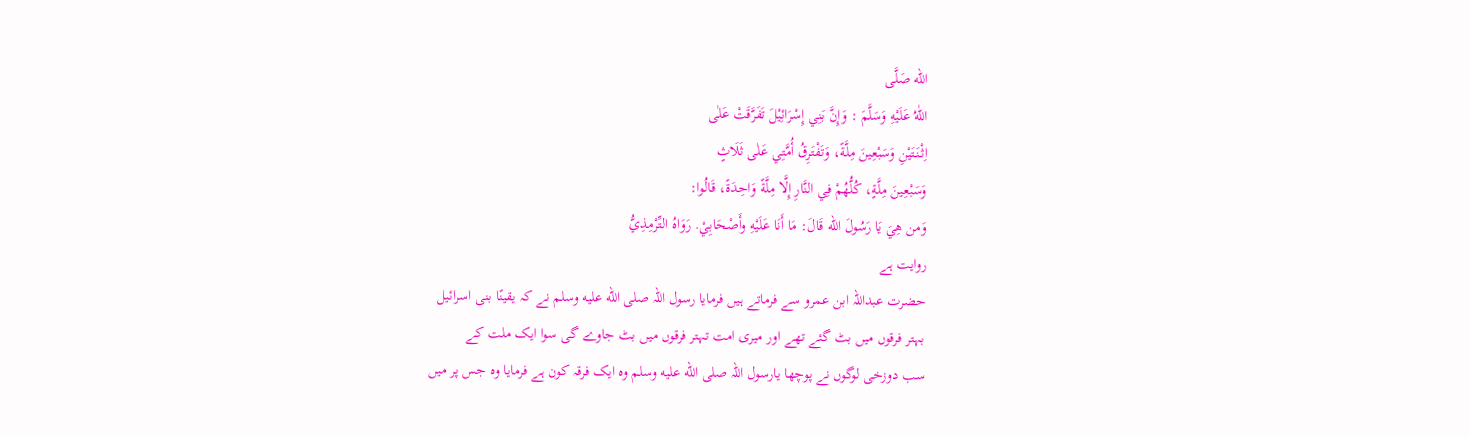الله صَلَّى
اللّٰهُ عَلَيْهِ وَسَلَّمَ : وَإِنَّ بَنِي إِسْرَائِيْلَ تَفَرَّقَتْ عَلٰی
اِثْنَتَيْنِ وَسَبْعِينَ مِلَّةً، وَتَفْتَرِقُ أُمَّتِي عَلٰى ثَلَاثٍ
وَسَبْعِينَ مِلَّةٍ، كُلُّهُمْ فِي النَّارِ إِلَّا مِلَّةً وَاحِدَةً، قَالُوا:
وَمن هِيَ يَا رَسُولَ الله قَالَ: مَا أَنَا عَلَيْهِ وأَصْحَابِيْ. رَوَاهُ التِّرْمِذِيُّ
روایت ہے
حضرت عبداللہ ابن عمرو سے فرماتے ہیں فرمایا رسول اللہ صلى الله عليه وسلم نے کہ یقینًا بنی اسرائیل
بہتر فرقوں میں بٹ گئے تھے اور میری امت تہتر فرقوں میں بٹ جاوے گی سوا ایک ملت کے
سب دوزخی لوگوں نے پوچھا یارسول اللہ صلى الله عليه وسلم وہ ایک فرقہ کون ہے فرمایا وہ جس پر میں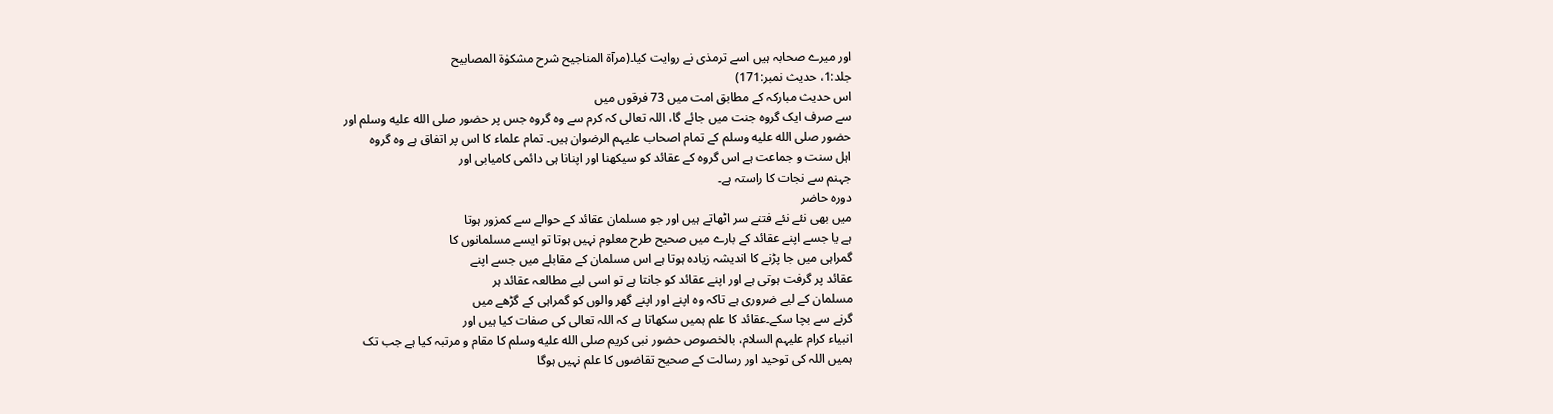اور میرے صحابہ ہیں اسے ترمذی نے روایت کیا۔(مرآۃ المناجیح شرح مشکوٰۃ المصابیح
جلد:1، حدیث نمبر:171)
اس حدیث مبارکہ کے مطابق امت میں 73 فرقوں میں
سے صرف ایک گروہ جنت میں جائے گا، اللہ تعالی کہ کرم سے وہ گروہ جس پر حضور صلى الله عليه وسلم اور
حضور صلى الله عليه وسلم کے تمام اصحاب علیہم الرضوان ہیں۔ تمام علماء کا اس پر اتفاق ہے وہ گروہ
اہل سنت و جماعت ہے اس گروہ کے عقائد کو سیکھنا اور اپنانا ہی دائمی کامیابی اور
جہنم سے نجات کا راستہ ہے۔
دورہ حاضر
میں بھی نئے نئے فتنے سر اٹھاتے ہیں اور جو مسلمان عقائد کے حوالے سے کمزور ہوتا
ہے یا جسے اپنے عقائد کے بارے میں صحیح طرح معلوم نہیں ہوتا تو ایسے مسلمانوں کا
گمراہی میں جا پڑنے کا اندیشہ زیادہ ہوتا ہے اس مسلمان کے مقابلے میں جسے اپنے
عقائد پر گرفت ہوتی ہے اور اپنے عقائد کو جانتا ہے تو اسی لیے مطالعہ عقائد ہر
مسلمان کے لیے ضروری ہے تاکہ وہ اپنے اور اپنے گھر والوں کو گمراہی کے گڑھے میں
گرنے سے بچا سکے۔عقائد کا علم ہمیں سکھاتا ہے کہ اللہ تعالی کی صفات کیا ہیں اور
انبیاء کرام علیہم السلام، بالخصوص حضور نبی کریم صلى الله عليه وسلم کا مقام و مرتبہ کیا ہے جب تک
ہمیں اللہ کی توحید اور رسالت کے صحیح تقاضوں کا علم نہیں ہوگا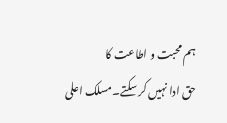ہم محبت و اطاعت کا
حق ادا نہیں کر سکتے۔مسلک اعلی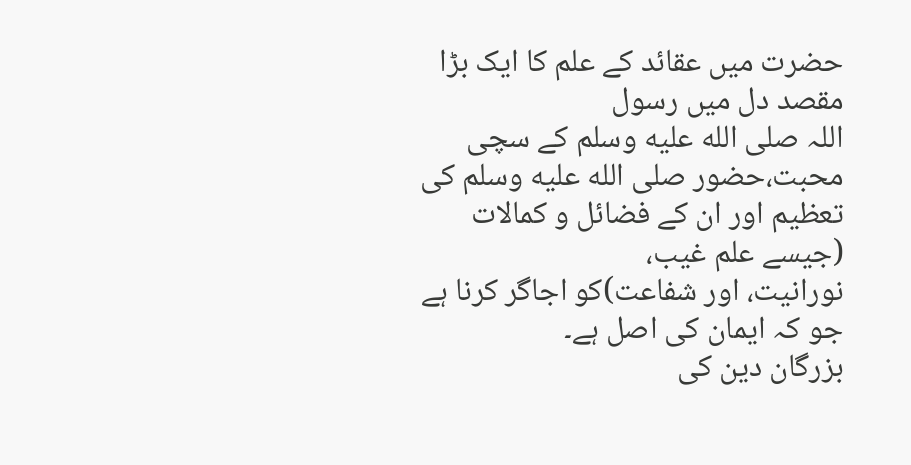حضرت میں عقائد کے علم کا ایک بڑا مقصد دل میں رسول
اللہ صلى الله عليه وسلم کے سچی محبت،حضور صلى الله عليه وسلم کی تعظیم اور ان کے فضائل و کمالات (جیسے علم غیب،
نورانیت، اور شفاعت)کو اجاگر کرنا ہے جو کہ ایمان کی اصل ہے۔
بزرگان دین کی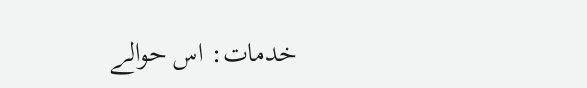خدمات: اس حوالے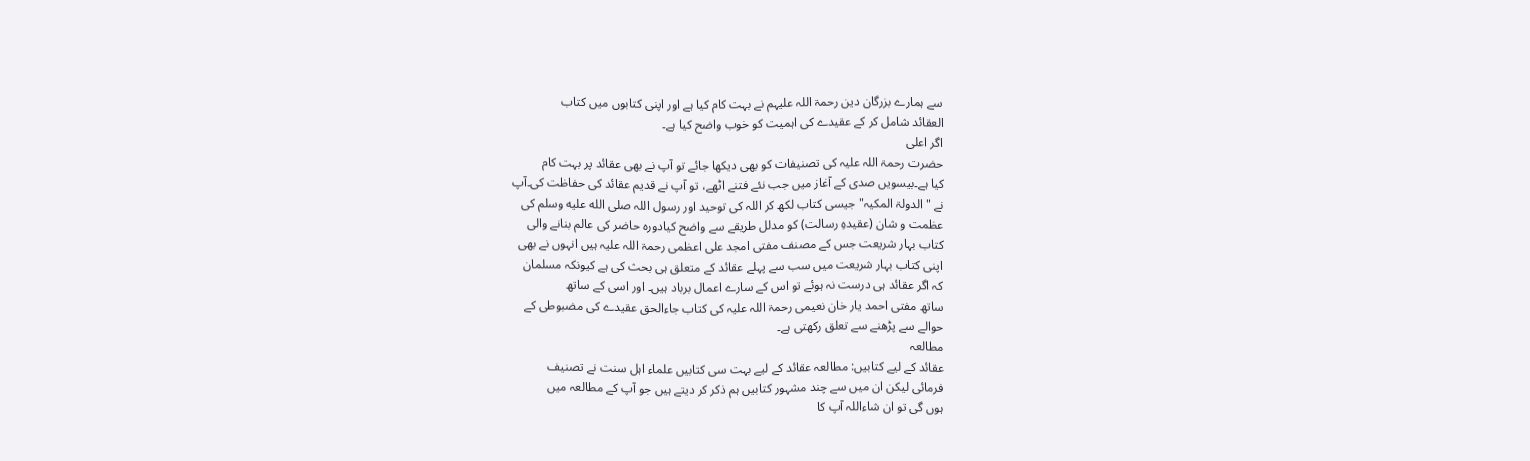سے ہمارے بزرگان دین رحمۃ اللہ علیہم نے بہت کام کیا ہے اور اپنی کتابوں میں کتاب
العقائد شامل کر کے عقیدے کی اہمیت کو خوب واضح کیا ہے۔
اگر اعلی
حضرت رحمۃ اللہ علیہ کی تصنیفات کو بھی دیکھا جائے تو آپ نے بھی عقائد پر بہت کام
کیا ہے۔بیسویں صدی کے آغاز میں جب نئے فتنے اٹھے، تو آپ نے قدیم عقائد کی حفاظت کی۔آپ
نے "الدولۃ المکیہ" جیسی کتاب لکھ کر اللہ کی توحید اور رسول اللہ صلى الله عليه وسلم کی
عظمت و شان (عقیدہِ رسالت) کو مدلل طریقے سے واضح کیادورہ حاضر کی عالم بنانے والی
کتاب بہار شریعت جس کے مصنف مفتی امجد علی اعظمی رحمۃ اللہ علیہ ہیں انہوں نے بھی
اپنی کتاب بہار شریعت میں سب سے پہلے عقائد کے متعلق ہی بحث کی ہے کیونکہ مسلمان
کہ اگر عقائد ہی درست نہ ہوئے تو اس کے سارے اعمال برباد ہیں۔ اور اسی کے ساتھ
ساتھ مفتی احمد یار خان نعیمی رحمۃ اللہ علیہ کی کتاب جاءالحق عقیدے کی مضبوطی کے
حوالے سے پڑھنے سے تعلق رکھتی ہے۔
مطالعہ
عقائد کے لیے کتابیں: مطالعہ عقائد کے لیے بہت سی کتابیں علماء اہل سنت نے تصنیف
فرمائی لیکن ان میں سے چند مشہور کتابیں ہم ذکر کر دیتے ہیں جو آپ کے مطالعہ میں
ہوں گی تو ان شاءاللہ آپ کا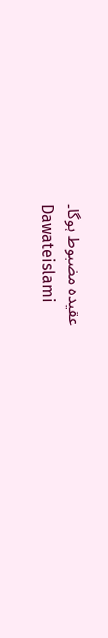عقیدہ مضبوط ہوگا۔
Dawateislami